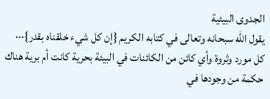الجدوى البيئية
يقول الله سبحانه وتعالى في كتابه الكريم {إن كل شيء خلقناه بقدر}··· كل مورد وثروة وأي كائن من الكائنات في البيئة بحرية كانت أم برية هناك حكمة من وجودها في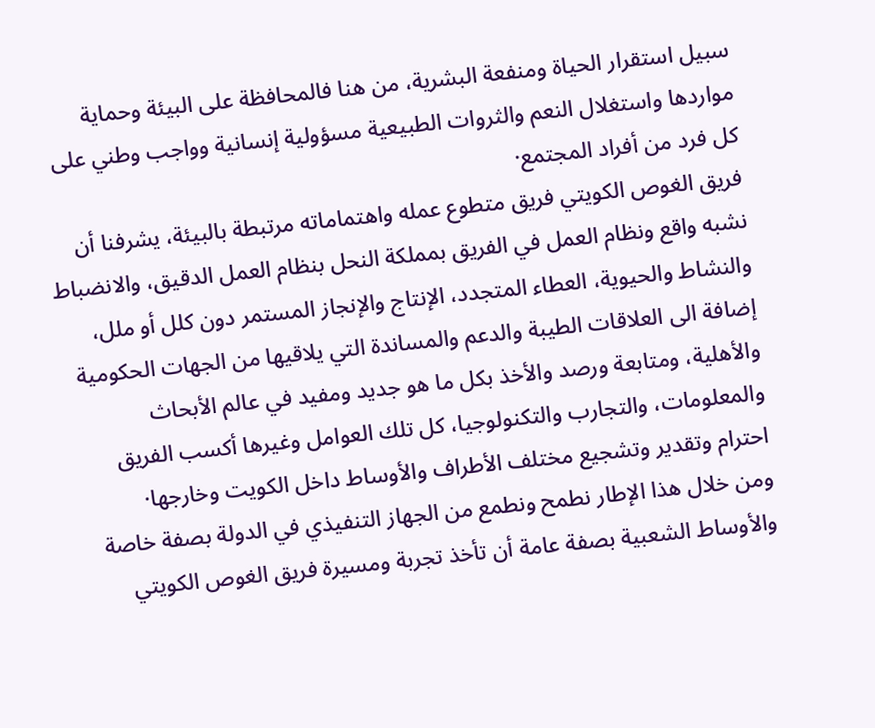سبيل استقرار الحياة ومنفعة البشرية، من هنا فالمحافظة على البيئة وحماية مواردها واستغلال النعم والثروات الطبيعية مسؤولية إنسانية وواجب وطني على كل فرد من أفراد المجتمع·
فريق الغوص الكويتي فريق متطوع عمله واهتماماته مرتبطة بالبيئة، يشرفنا أن نشبه واقع ونظام العمل في الفريق بمملكة النحل بنظام العمل الدقيق، والانضباط والنشاط والحيوية، العطاء المتجدد، الإنتاج والإنجاز المستمر دون كلل أو ملل، إضافة الى العلاقات الطيبة والدعم والمساندة التي يلاقيها من الجهات الحكومية والأهلية، ومتابعة ورصد والأخذ بكل ما هو جديد ومفيد في عالم الأبحاث والمعلومات، والتجارب والتكنولوجيا، كل تلك العوامل وغيرها أكسب الفريق احترام وتقدير وتشجيع مختلف الأطراف والأوساط داخل الكويت وخارجها·
ومن خلال هذا الإطار نطمح ونطمع من الجهاز التنفيذي في الدولة بصفة خاصة والأوساط الشعبية بصفة عامة أن تأخذ تجربة ومسيرة فريق الغوص الكويتي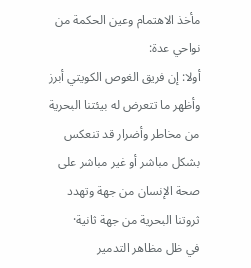مأخذ الاهتمام وعين الحكمة من نواحي عدة:
أولا: إن فريق الغوص الكويتي أبرز وأظهر ما تتعرض له بيئتنا البحرية من مخاطر وأضرار قد تنعكس بشكل مباشر أو غير مباشر على صحة الإنسان من جهة وتهدد ثروتنا البحرية من جهة ثانية·
في ظل مظاهر التدمير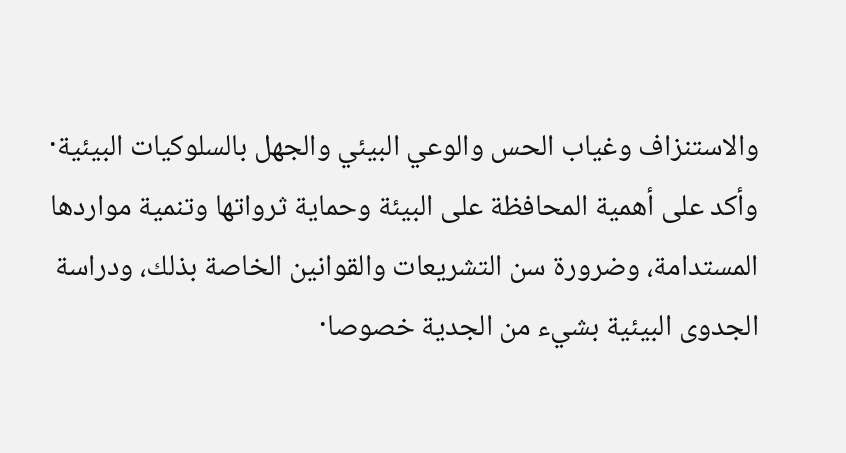والاستنزاف وغياب الحس والوعي البيئي والجهل بالسلوكيات البيئية·
وأكد على أهمية المحافظة على البيئة وحماية ثرواتها وتنمية مواردها المستدامة، وضرورة سن التشريعات والقوانين الخاصة بذلك، ودراسة الجدوى البيئية بشيء من الجدية خصوصا·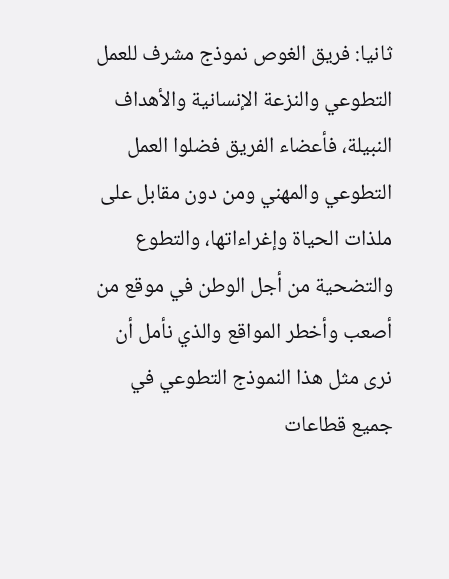ثانيا: فريق الغوص نموذج مشرف للعمل التطوعي والنزعة الإنسانية والأهداف النبيلة، فأعضاء الفريق فضلوا العمل التطوعي والمهني ومن دون مقابل على ملذات الحياة وإغراءاتها، والتطوع والتضحية من أجل الوطن في موقع من أصعب وأخطر المواقع والذي نأمل أن نرى مثل هذا النموذج التطوعي في جميع قطاعات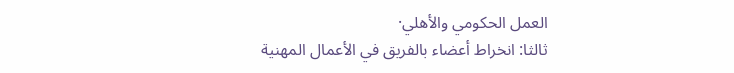العمل الحكومي والأهلي·
ثالثا: انخراط أعضاء بالفريق في الأعمال المهنية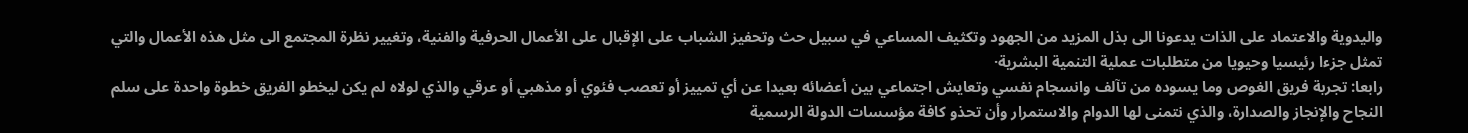واليدوية والاعتماد على الذات يدعونا الى بذل المزيد من الجهود وتكثيف المساعي في سبيل حث وتحفيز الشباب على الإقبال على الأعمال الحرفية والفنية، وتغيير نظرة المجتمع الى مثل هذه الأعمال والتي تمثل جزءا رئيسيا وحيويا من متطلبات عملية التنمية البشرية·
رابعا: تجربة فريق الغوص وما يسوده من تآلف وانسجام نفسي وتعايش اجتماعي بين أعضائه بعيدا عن أي تمييز أو تعصب فئوي أو مذهبي أو عرقي والذي لولاه لم يكن ليخطو الفريق خطوة واحدة على سلم النجاح والإنجاز والصدارة، والذي نتمنى لها الدوام والاستمرار وأن تحذو كافة مؤسسات الدولة الرسمية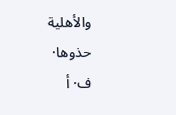والأهلية حذوها·
ف· أ